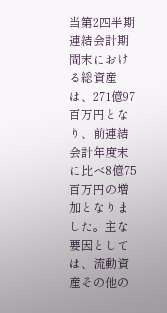当第2四半期連結会計期間末における総資産は、271億97百万円となり、前連結会計年度末に比べ8億75百万円の増加となりました。主な要因としては、流動資産その他の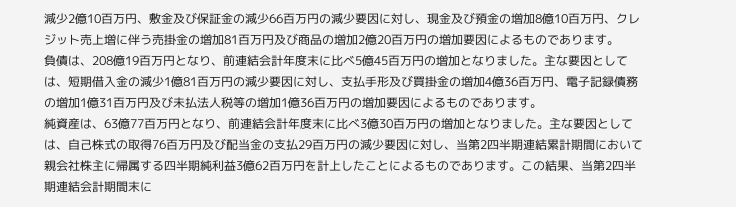減少2億10百万円、敷金及び保証金の減少66百万円の減少要因に対し、現金及び預金の増加8億10百万円、クレジット売上増に伴う売掛金の増加81百万円及び商品の増加2億20百万円の増加要因によるものであります。
負債は、208億19百万円となり、前連結会計年度末に比べ5億45百万円の増加となりました。主な要因としては、短期借入金の減少1億81百万円の減少要因に対し、支払手形及び買掛金の増加4億36百万円、電子記録債務の増加1億31百万円及び未払法人税等の増加1億36百万円の増加要因によるものであります。
純資産は、63億77百万円となり、前連結会計年度末に比べ3億30百万円の増加となりました。主な要因としては、自己株式の取得76百万円及び配当金の支払29百万円の減少要因に対し、当第2四半期連結累計期間において親会社株主に帰属する四半期純利益3億62百万円を計上したことによるものであります。この結果、当第2四半期連結会計期間末に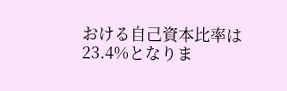おける自己資本比率は23.4%となりま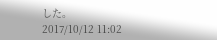した。
2017/10/12 11:02